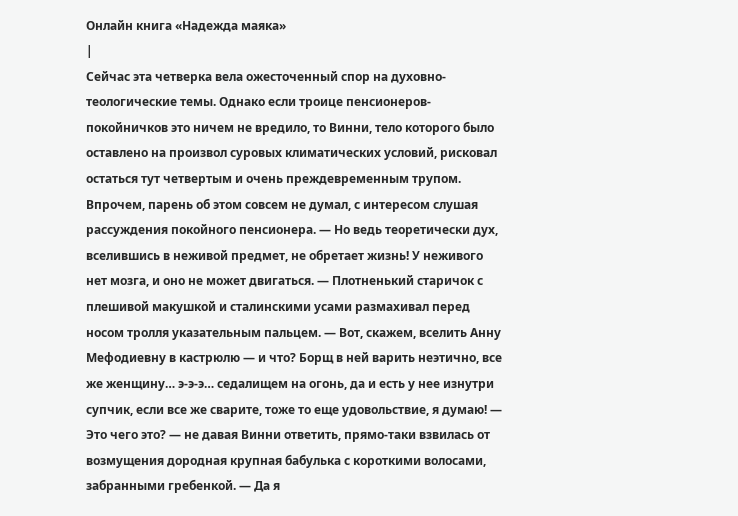Онлайн книга «Надежда маяка»
|
Сейчас эта четверка вела ожесточенный спор на духовно-теологические темы. Однако если троице пенсионеров-покойничков это ничем не вредило, то Винни, тело которого было оставлено на произвол суровых климатических условий, рисковал остаться тут четвертым и очень преждевременным трупом. Впрочем, парень об этом совсем не думал, с интересом слушая рассуждения покойного пенсионера. — Но ведь теоретически дух, вселившись в неживой предмет, не обретает жизнь! У неживого нет мозга, и оно не может двигаться. — Плотненький старичок с плешивой макушкой и сталинскими усами размахивал перед носом тролля указательным пальцем. — Вот, скажем, вселить Анну Мефодиевну в кастрюлю — и что? Борщ в ней варить неэтично, все же женщину… э-э-э… седалищем на огонь, да и есть у нее изнутри супчик, если все же сварите, тоже то еще удовольствие, я думаю! — Это чего это? — не давая Винни ответить, прямо-таки взвилась от возмущения дородная крупная бабулька с короткими волосами, забранными гребенкой. — Да я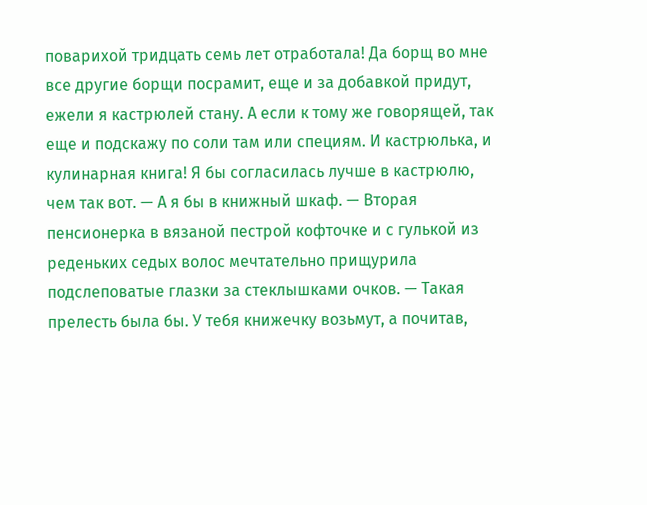поварихой тридцать семь лет отработала! Да борщ во мне все другие борщи посрамит, еще и за добавкой придут, ежели я кастрюлей стану. А если к тому же говорящей, так еще и подскажу по соли там или специям. И кастрюлька, и кулинарная книга! Я бы согласилась лучше в кастрюлю, чем так вот. — А я бы в книжный шкаф. — Вторая пенсионерка в вязаной пестрой кофточке и с гулькой из реденьких седых волос мечтательно прищурила подслеповатые глазки за стеклышками очков. — Такая прелесть была бы. У тебя книжечку возьмут, а почитав,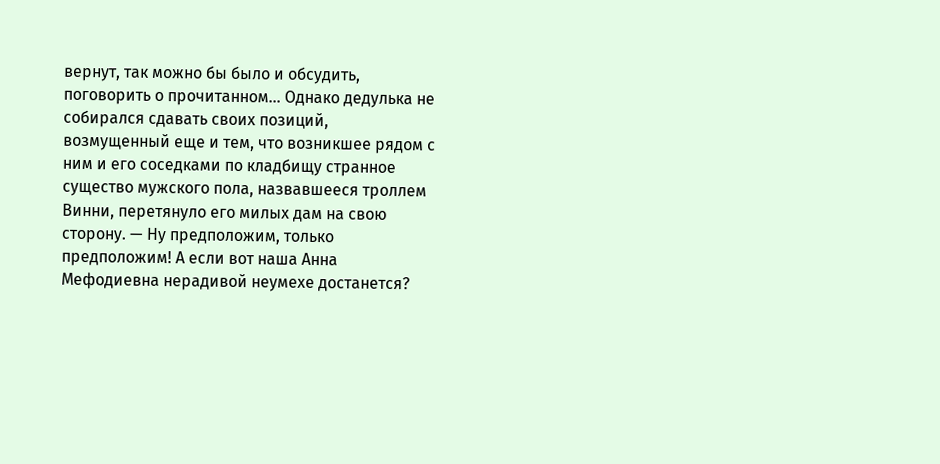вернут, так можно бы было и обсудить, поговорить о прочитанном… Однако дедулька не собирался сдавать своих позиций, возмущенный еще и тем, что возникшее рядом с ним и его соседками по кладбищу странное существо мужского пола, назвавшееся троллем Винни, перетянуло его милых дам на свою сторону. — Ну предположим, только предположим! А если вот наша Анна Мефодиевна нерадивой неумехе достанется?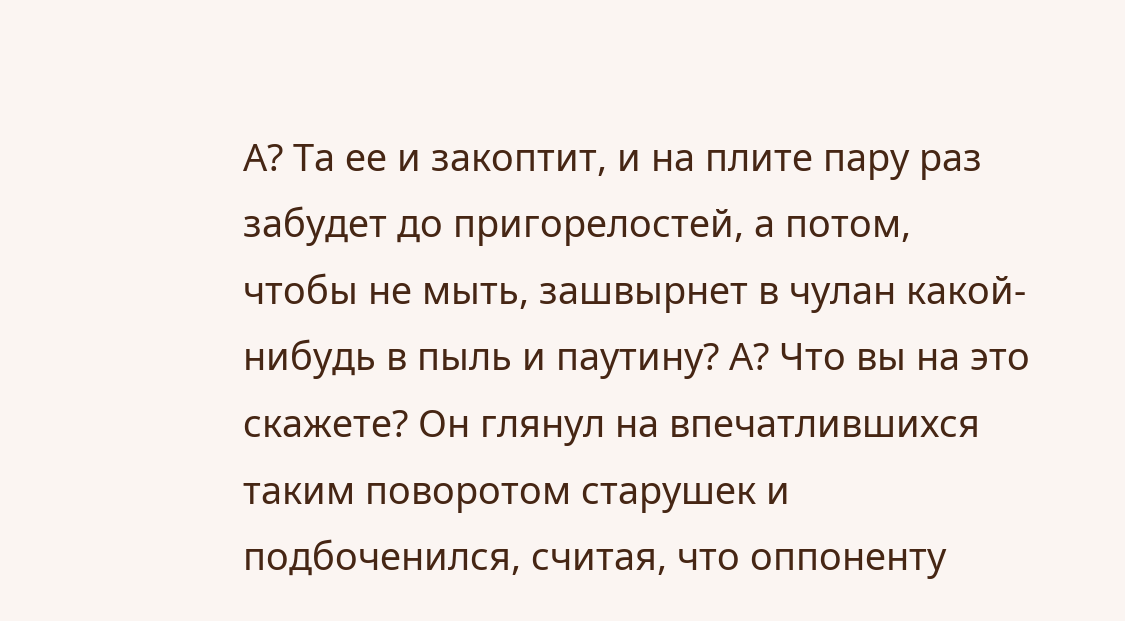А? Та ее и закоптит, и на плите пару раз забудет до пригорелостей, а потом, чтобы не мыть, зашвырнет в чулан какой-нибудь в пыль и паутину? А? Что вы на это скажете? Он глянул на впечатлившихся таким поворотом старушек и подбоченился, считая, что оппоненту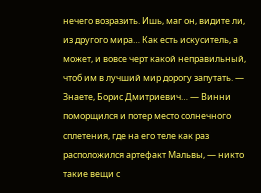нечего возразить. Ишь, маг он, видите ли, из другого мира… Как есть искуситель, а может, и вовсе черт какой неправильный, чтоб им в лучший мир дорогу запутать. — Знаете, Борис Дмитриевич… — Винни поморщился и потер место солнечного сплетения, где на его теле как раз расположился артефакт Мальвы, — никто такие вещи с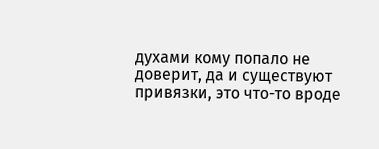духами кому попало не доверит, да и существуют привязки, это что-то вроде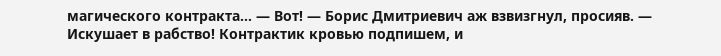магического контракта… — Вот! — Борис Дмитриевич аж взвизгнул, просияв. — Искушает в рабство! Контрактик кровью подпишем, и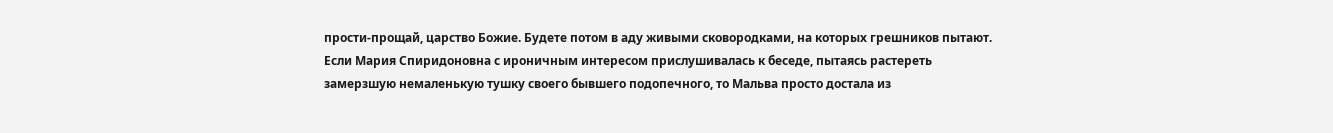прости-прощай, царство Божие. Будете потом в аду живыми сковородками, на которых грешников пытают. Если Мария Спиридоновна с ироничным интересом прислушивалась к беседе, пытаясь растереть замерзшую немаленькую тушку своего бывшего подопечного, то Мальва просто достала из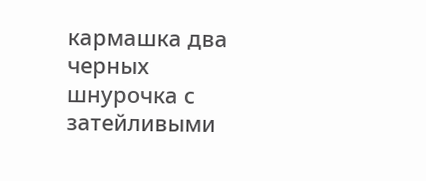кармашка два черных шнурочка с затейливыми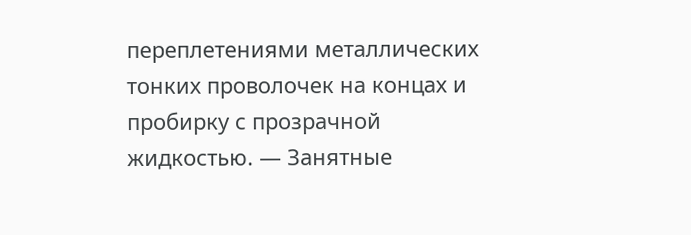переплетениями металлических тонких проволочек на концах и пробирку с прозрачной жидкостью. — Занятные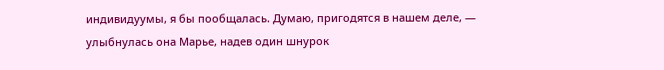индивидуумы, я бы пообщалась. Думаю, пригодятся в нашем деле, — улыбнулась она Марье, надев один шнурок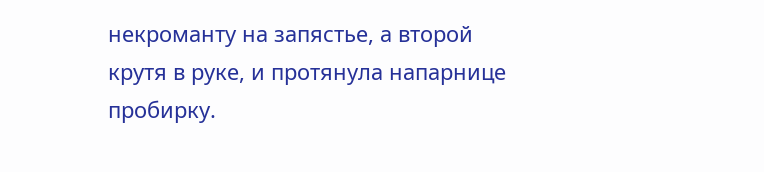некроманту на запястье, а второй крутя в руке, и протянула напарнице пробирку.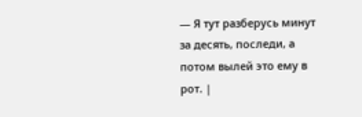— Я тут разберусь минут за десять, последи, а потом вылей это ему в рот. |